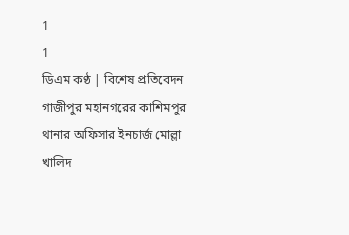1
1
ডিএম কণ্ঠ | বিশেষ প্রতিবেদন
গাজীপুর মহানগরের কাশিমপুর থানার অফিসার ইনচার্জ মোল্লা খালিদ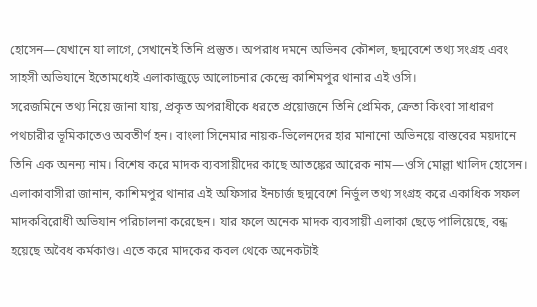হোসেন—যেখানে যা লাগে, সেখানেই তিনি প্রস্তুত। অপরাধ দমনে অভিনব কৌশল, ছদ্মবেশে তথ্য সংগ্রহ এবং সাহসী অভিযানে ইতোমধ্যেই এলাকাজুড়ে আলোচনার কেন্দ্রে কাশিমপুর থানার এই ওসি।
সরেজমিনে তথ্য নিয়ে জানা যায়, প্রকৃত অপরাধীকে ধরতে প্রয়োজনে তিনি প্রেমিক, ক্রেতা কিংবা সাধারণ পথচারীর ভূমিকাতেও অবতীর্ণ হন। বাংলা সিনেমার নায়ক-ভিলেনদের হার মানানো অভিনয়ে বাস্তবের ময়দানে তিনি এক অনন্য নাম। বিশেষ করে মাদক ব্যবসায়ীদের কাছে আতঙ্কের আরেক নাম—ওসি মোল্লা খালিদ হোসেন।
এলাকাবাসীরা জানান, কাশিমপুর থানার এই অফিসার ইনচার্জ ছদ্মবেশে নির্ভুল তথ্য সংগ্রহ করে একাধিক সফল মাদকবিরোধী অভিযান পরিচালনা করেছেন। যার ফলে অনেক মাদক ব্যবসায়ী এলাকা ছেড়ে পালিয়েছে, বন্ধ হয়েছে অবৈধ কর্মকাণ্ড। এতে করে মাদকের কবল থেকে অনেকটাই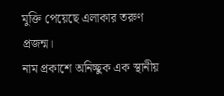মুক্তি পেয়েছে এলাকার তরুণ প্রজন্ম।
নাম প্রকাশে অনিচ্ছুক এক স্থানীয়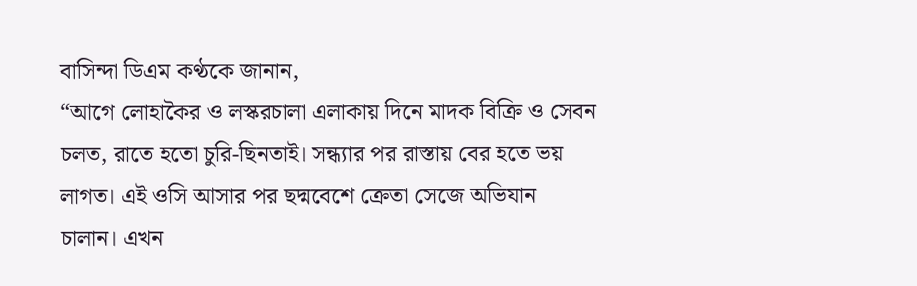বাসিন্দা ডিএম কণ্ঠকে জানান,
“আগে লোহাকৈর ও লস্করচালা এলাকায় দিনে মাদক বিক্রি ও সেবন চলত, রাতে হতো চুরি-ছিনতাই। সন্ধ্যার পর রাস্তায় বের হতে ভয় লাগত। এই ওসি আসার পর ছদ্মবেশে ক্রেতা সেজে অভিযান চালান। এখন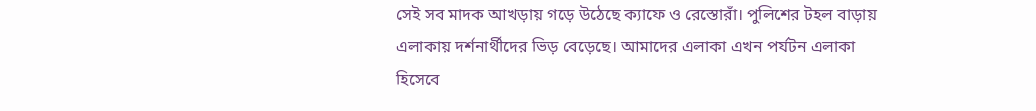সেই সব মাদক আখড়ায় গড়ে উঠেছে ক্যাফে ও রেস্তোরাঁ। পুলিশের টহল বাড়ায় এলাকায় দর্শনার্থীদের ভিড় বেড়েছে। আমাদের এলাকা এখন পর্যটন এলাকা হিসেবে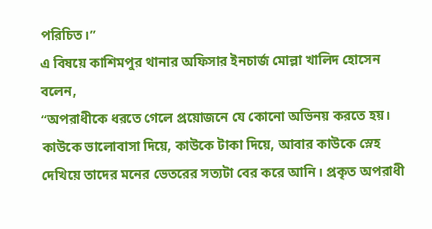পরিচিত।”
এ বিষয়ে কাশিমপুর থানার অফিসার ইনচার্জ মোল্লা খালিদ হোসেন বলেন,
“অপরাধীকে ধরতে গেলে প্রয়োজনে যে কোনো অভিনয় করতে হয়। কাউকে ভালোবাসা দিয়ে, কাউকে টাকা দিয়ে, আবার কাউকে স্নেহ দেখিয়ে তাদের মনের ভেতরের সত্যটা বের করে আনি। প্রকৃত অপরাধী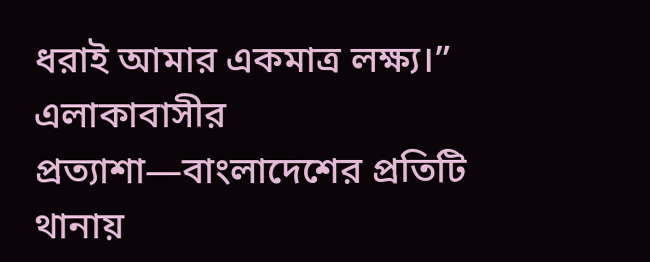ধরাই আমার একমাত্র লক্ষ্য।”
এলাকাবাসীর প্রত্যাশা—বাংলাদেশের প্রতিটি থানায়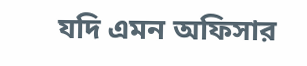যদি এমন অফিসার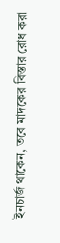ইনচার্জ থাকেন, তবে মাদকের বিস্তার রোধ করা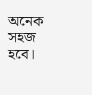অনেক সহজ হবে।